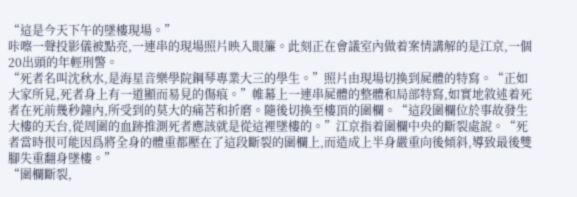“這是今天下午的墜樓現場。”
咔嚓一聲投影儀被點亮,一連串的現場照片映入眼簾。此刻正在會議室內做着案情講解的是江京,一個20出頭的年輕刑警。
“死者名叫沈秋水,是海星音樂學院鋼琴專業大三的學生。”照片由現場切換到屍體的特寫。“正如大家所見,死者身上有一道顯而易見的傷痕。”帷幕上一連串屍體的整體和局部特寫,如實地敘述着死者在死前幾秒鐘內,所受到的莫大的痛苦和折磨。隨後切換至樓頂的圍欄。“這段圍欄位於事故發生大樓的天台,從周圍的血跡推測死者應該就是從這裡墜樓的。”江京指着圍欄中央的斷裂處說。“死者當時很可能因爲將全身的體重都壓在了這段斷裂的圍欄上,而造成上半身嚴重向後傾斜,導致最後雙腳失重翻身墜樓。”
“圍欄斷裂,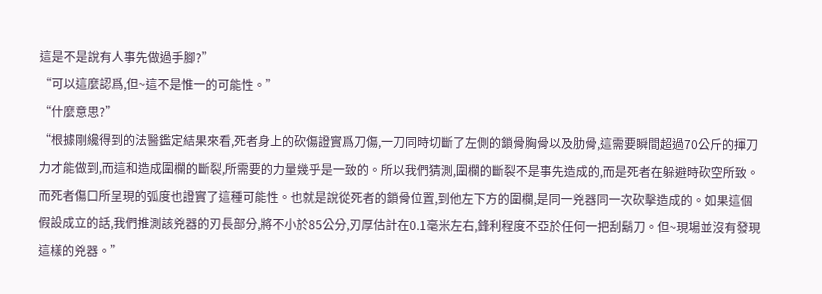這是不是說有人事先做過手腳?”
“可以這麼認爲,但~這不是惟一的可能性。”
“什麼意思?”
“根據剛纔得到的法醫鑑定結果來看,死者身上的砍傷證實爲刀傷,一刀同時切斷了左側的鎖骨胸骨以及肋骨,這需要瞬間超過70公斤的揮刀力才能做到,而這和造成圍欄的斷裂,所需要的力量幾乎是一致的。所以我們猜測,圍欄的斷裂不是事先造成的,而是死者在躲避時砍空所致。而死者傷口所呈現的弧度也證實了這種可能性。也就是說從死者的鎖骨位置,到他左下方的圍欄,是同一兇器同一次砍擊造成的。如果這個假設成立的話,我們推測該兇器的刃長部分,將不小於85公分,刃厚估計在0.1毫米左右,鋒利程度不亞於任何一把刮鬍刀。但~現場並沒有發現這樣的兇器。”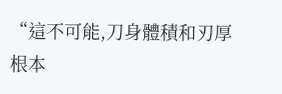“這不可能,刀身體積和刃厚根本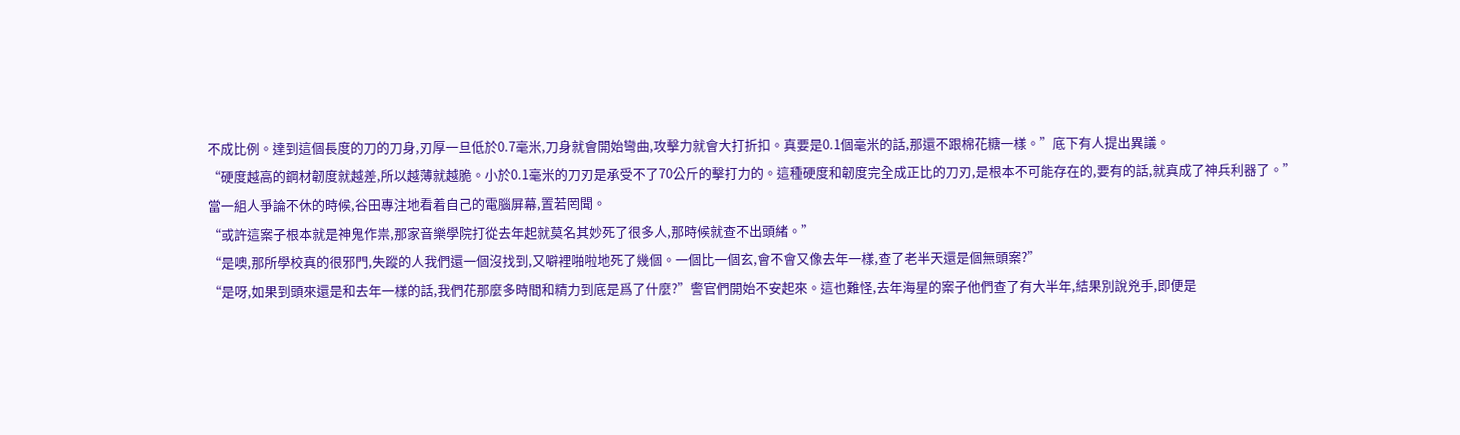不成比例。達到這個長度的刀的刀身,刃厚一旦低於0.7毫米,刀身就會開始彎曲,攻擊力就會大打折扣。真要是0.1個毫米的話,那還不跟棉花糖一樣。”底下有人提出異議。
“硬度越高的鋼材韌度就越差,所以越薄就越脆。小於0.1毫米的刀刃是承受不了70公斤的擊打力的。這種硬度和韌度完全成正比的刀刃,是根本不可能存在的,要有的話,就真成了神兵利器了。”
當一組人爭論不休的時候,谷田專注地看着自己的電腦屏幕,置若罔聞。
“或許這案子根本就是神鬼作祟,那家音樂學院打從去年起就莫名其妙死了很多人,那時候就查不出頭緒。”
“是噢,那所學校真的很邪門,失蹤的人我們還一個沒找到,又噼裡啪啦地死了幾個。一個比一個玄,會不會又像去年一樣,查了老半天還是個無頭案?”
“是呀,如果到頭來還是和去年一樣的話,我們花那麼多時間和精力到底是爲了什麼?”警官們開始不安起來。這也難怪,去年海星的案子他們查了有大半年,結果別說兇手,即便是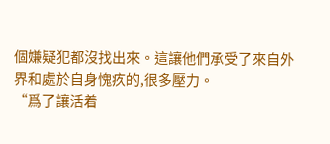個嫌疑犯都沒找出來。這讓他們承受了來自外界和處於自身愧疚的,很多壓力。
“爲了讓活着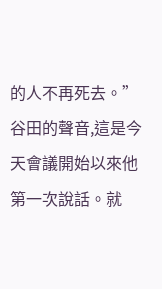的人不再死去。”谷田的聲音,這是今天會議開始以來他第一次說話。就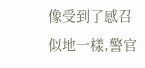像受到了感召似地一樣,警官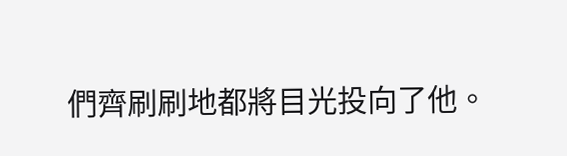們齊刷刷地都將目光投向了他。